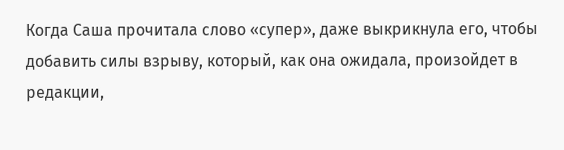Когда Саша прочитала слово «супер», даже выкрикнула его, чтобы добавить силы взрыву, который, как она ожидала, произойдет в редакции,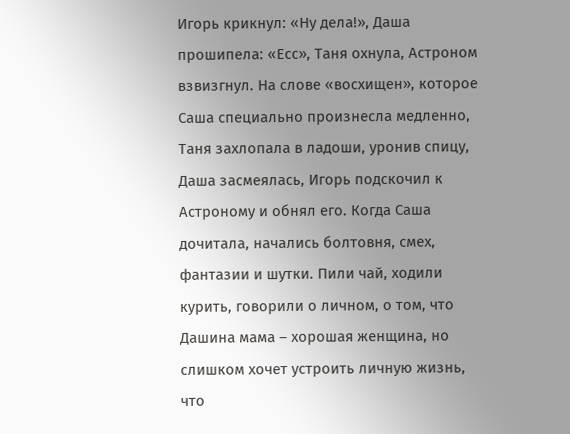Игорь крикнул: «Ну дела!», Даша прошипела: «Есс», Таня охнула, Астроном взвизгнул. На слове «восхищен», которое Саша специально произнесла медленно, Таня захлопала в ладоши, уронив спицу, Даша засмеялась, Игорь подскочил к Астроному и обнял его. Когда Саша дочитала, начались болтовня, смех, фантазии и шутки. Пили чай, ходили курить, говорили о личном, о том, что Дашина мама – хорошая женщина, но слишком хочет устроить личную жизнь, что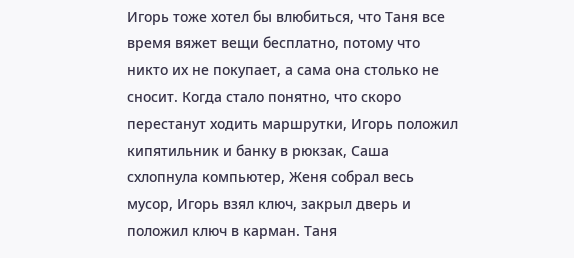Игорь тоже хотел бы влюбиться, что Таня все время вяжет вещи бесплатно, потому что никто их не покупает, а сама она столько не сносит. Когда стало понятно, что скоро перестанут ходить маршрутки, Игорь положил кипятильник и банку в рюкзак, Саша схлопнула компьютер, Женя собрал весь мусор, Игорь взял ключ, закрыл дверь и положил ключ в карман. Таня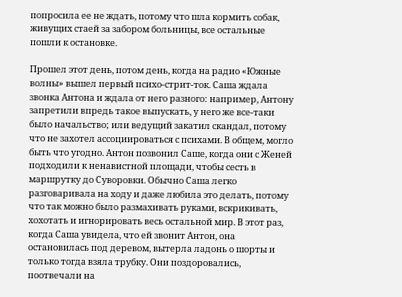попросила ее не ждать, потому что шла кормить собак, живущих стаей за забором больницы, все остальные пошли к остановке.

Прошел этот день, потом день, когда на радио «Южные волны» вышел первый психо-стрит-ток. Саша ждала звонка Антона и ждала от него разного: например, Антону запретили впредь такое выпускать, у него же все-таки было начальство; или ведущий закатил скандал, потому что не захотел ассоциироваться с психами. В общем, могло быть что угодно. Антон позвонил Саше, когда они с Женей подходили к ненавистной площади, чтобы сесть в маршрутку до Суворовки. Обычно Саша легко разговаривала на ходу и даже любила это делать, потому что так можно было размахивать руками, вскрикивать, хохотать и игнорировать весь остальной мир. В этот раз, когда Саша увидела, что ей звонит Антон, она остановилась под деревом, вытерла ладонь о шорты и только тогда взяла трубку. Они поздоровались, поотвечали на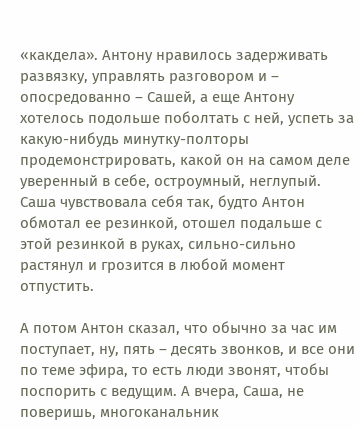«какдела». Антону нравилось задерживать развязку, управлять разговором и – опосредованно – Сашей, а еще Антону хотелось подольше поболтать с ней, успеть за какую-нибудь минутку-полторы продемонстрировать, какой он на самом деле уверенный в себе, остроумный, неглупый. Саша чувствовала себя так, будто Антон обмотал ее резинкой, отошел подальше с этой резинкой в руках, сильно-сильно растянул и грозится в любой момент отпустить.

А потом Антон сказал, что обычно за час им поступает, ну, пять – десять звонков, и все они по теме эфира, то есть люди звонят, чтобы поспорить с ведущим. А вчера, Саша, не поверишь, многоканальник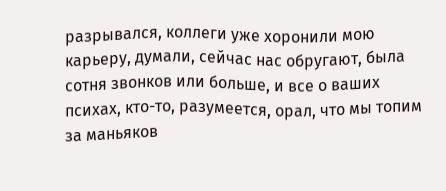разрывался, коллеги уже хоронили мою карьеру, думали, сейчас нас обругают, была сотня звонков или больше, и все о ваших психах, кто-то, разумеется, орал, что мы топим за маньяков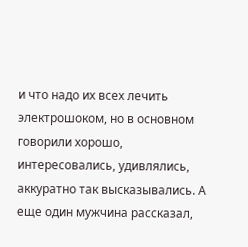и что надо их всех лечить электрошоком, но в основном говорили хорошо, интересовались, удивлялись, аккуратно так высказывались. А еще один мужчина рассказал,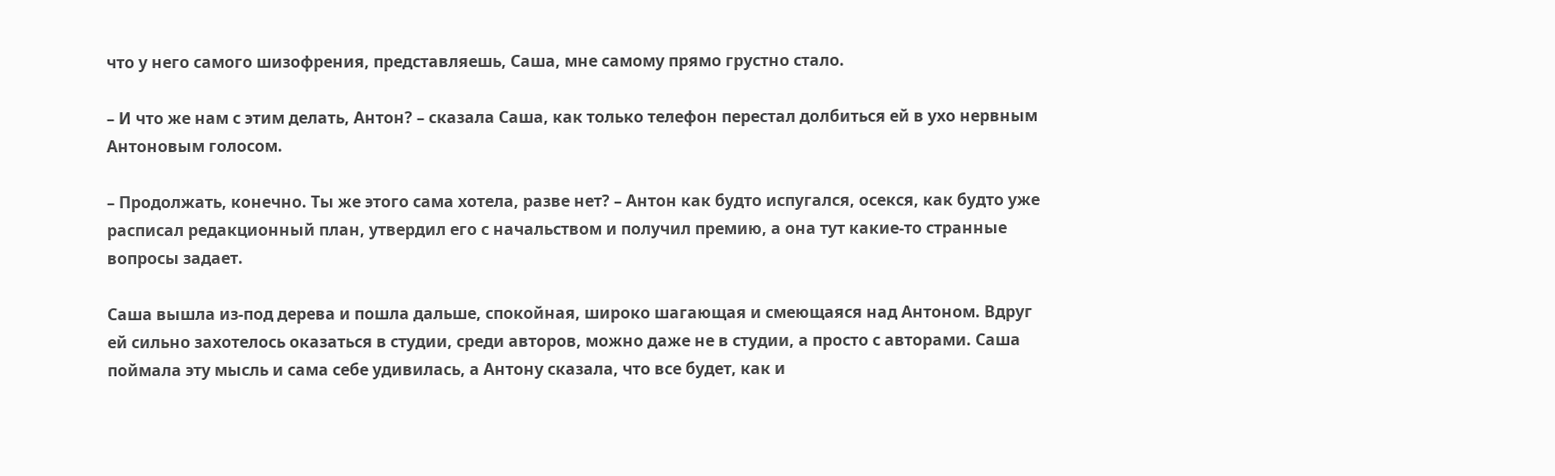что у него самого шизофрения, представляешь, Саша, мне самому прямо грустно стало.

– И что же нам с этим делать, Антон? – сказала Саша, как только телефон перестал долбиться ей в ухо нервным Антоновым голосом.

– Продолжать, конечно. Ты же этого сама хотела, разве нет? – Антон как будто испугался, осекся, как будто уже расписал редакционный план, утвердил его с начальством и получил премию, а она тут какие-то странные вопросы задает.

Саша вышла из-под дерева и пошла дальше, спокойная, широко шагающая и смеющаяся над Антоном. Вдруг ей сильно захотелось оказаться в студии, среди авторов, можно даже не в студии, а просто с авторами. Саша поймала эту мысль и сама себе удивилась, а Антону сказала, что все будет, как и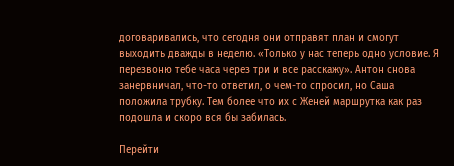договаривались, что сегодня они отправят план и смогут выходить дважды в неделю. «Только у нас теперь одно условие. Я перезвоню тебе часа через три и все расскажу». Антон снова занервничал, что-то ответил, о чем-то спросил, но Саша положила трубку. Тем более что их с Женей маршрутка как раз подошла и скоро вся бы забилась.

Перейти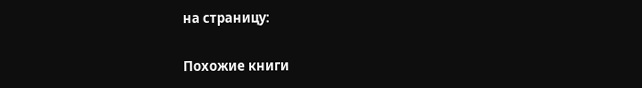на страницу:

Похожие книги